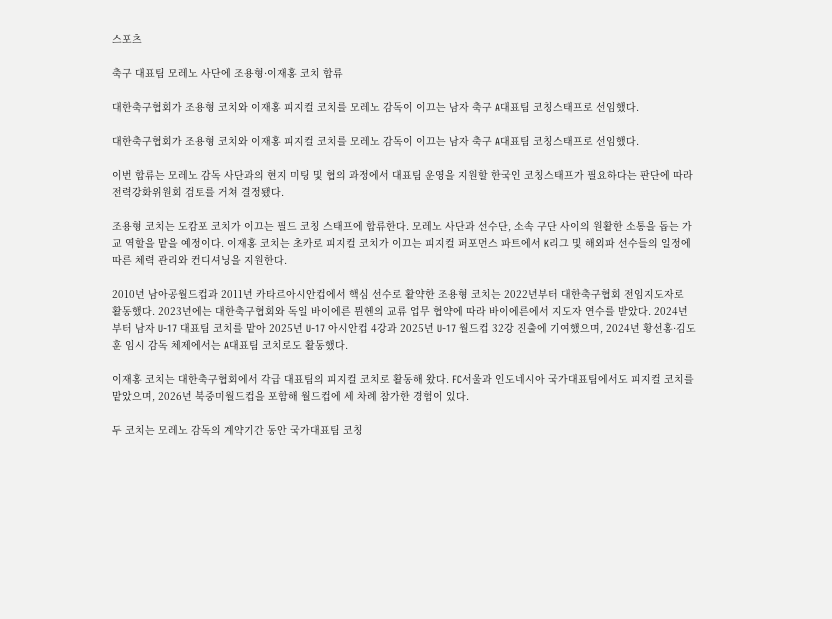스포츠

축구 대표팀 모레노 사단에 조용형·이재홍 코치 합류

대한축구협회가 조용형 코치와 이재홍 피지컬 코치를 모레노 감독이 이끄는 남자 축구 A대표팀 코칭스태프로 선임했다.

대한축구협회가 조용형 코치와 이재홍 피지컬 코치를 모레노 감독이 이끄는 남자 축구 A대표팀 코칭스태프로 선임했다.

이번 합류는 모레노 감독 사단과의 현지 미팅 및 협의 과정에서 대표팀 운영을 지원할 한국인 코칭스태프가 필요하다는 판단에 따라 전력강화위원회 검토를 거쳐 결정됐다.

조용형 코치는 도캄포 코치가 이끄는 필드 코칭 스태프에 합류한다. 모레노 사단과 선수단, 소속 구단 사이의 원활한 소통을 돕는 가교 역할을 맡을 예정이다. 이재홍 코치는 초카로 피지컬 코치가 이끄는 피지컬 퍼포먼스 파트에서 K리그 및 해외파 선수들의 일정에 따른 체력 관리와 컨디셔닝을 지원한다.

2010년 남아공월드컵과 2011년 카타르아시안컵에서 핵심 선수로 활약한 조용형 코치는 2022년부터 대한축구협회 전임지도자로 활동했다. 2023년에는 대한축구협회와 독일 바이에른 뮌헨의 교류 업무 협약에 따라 바이에른에서 지도자 연수를 받았다. 2024년부터 남자 U-17 대표팀 코치를 맡아 2025년 U-17 아시안컵 4강과 2025년 U-17 월드컵 32강 진출에 기여했으며, 2024년 황선홍·김도훈 임시 감독 체제에서는 A대표팀 코치로도 활동했다.

이재홍 코치는 대한축구협회에서 각급 대표팀의 피지컬 코치로 활동해 왔다. FC서울과 인도네시아 국가대표팀에서도 피지컬 코치를 맡았으며, 2026년 북중미월드컵을 포함해 월드컵에 세 차례 참가한 경험이 있다.

두 코치는 모레노 감독의 계약기간 동안 국가대표팀 코칭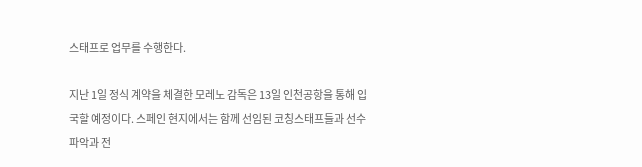스태프로 업무를 수행한다.

지난 1일 정식 계약을 체결한 모레노 감독은 13일 인천공항을 통해 입국할 예정이다. 스페인 현지에서는 함께 선임된 코칭스태프들과 선수 파악과 전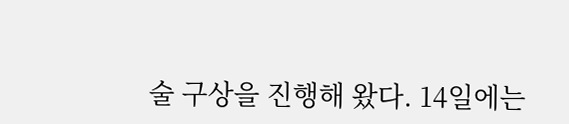술 구상을 진행해 왔다. 14일에는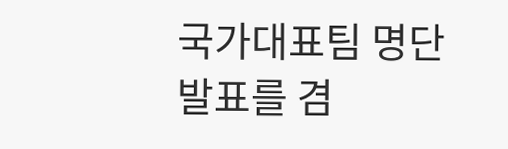국가대표팀 명단 발표를 겸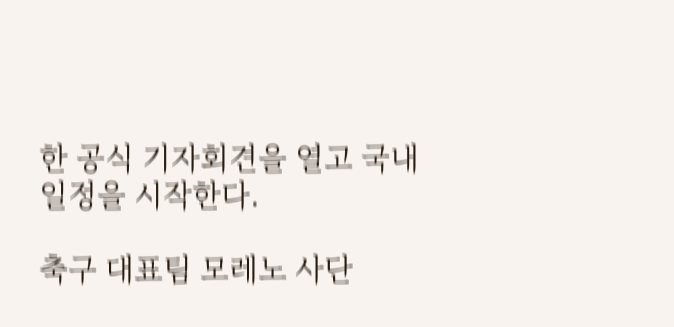한 공식 기자회견을 열고 국내 일정을 시작한다.

축구 대표팀 모레노 사단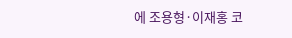에 조용형·이재홍 코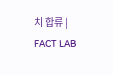치 합류 | FACT LAB